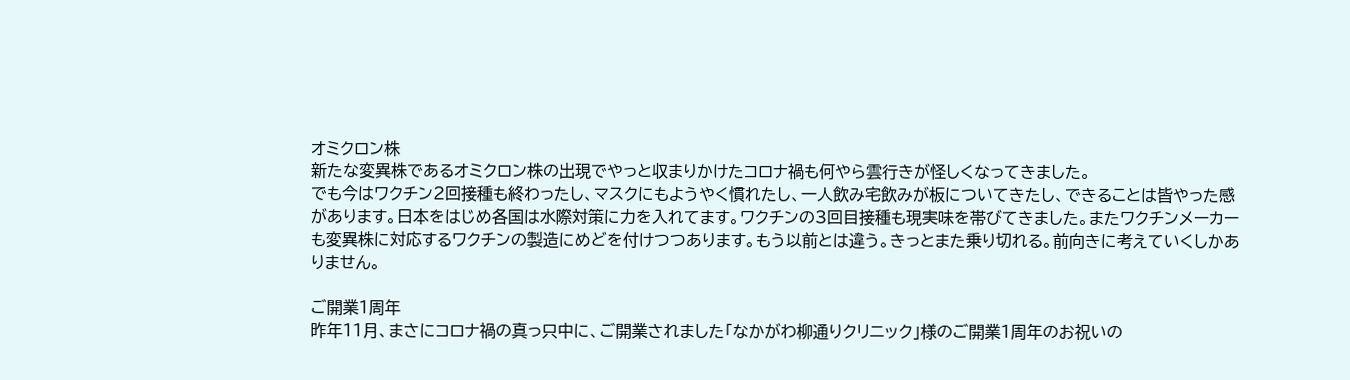オミクロン株
新たな変異株であるオミクロン株の出現でやっと収まりかけたコロナ禍も何やら雲行きが怪しくなってきました。
でも今はワクチン2回接種も終わったし、マスクにもようやく慣れたし、一人飲み宅飲みが板についてきたし、できることは皆やった感があります。日本をはじめ各国は水際対策に力を入れてます。ワクチンの3回目接種も現実味を帯びてきました。またワクチンメーカーも変異株に対応するワクチンの製造にめどを付けつつあります。もう以前とは違う。きっとまた乗り切れる。前向きに考えていくしかありません。

ご開業1周年
昨年11月、まさにコロナ禍の真っ只中に、ご開業されました「なかがわ柳通りクリニック」様のご開業1周年のお祝いの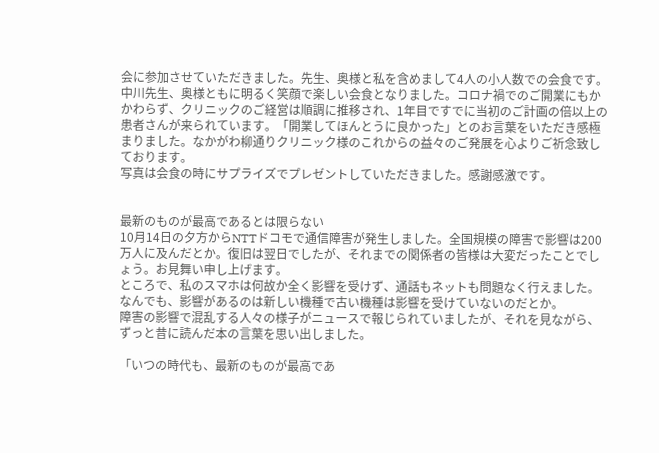会に参加させていただきました。先生、奥様と私を含めまして4人の小人数での会食です。
中川先生、奥様ともに明るく笑顔で楽しい会食となりました。コロナ禍でのご開業にもかかわらず、クリニックのご経営は順調に推移され、1年目ですでに当初のご計画の倍以上の患者さんが来られています。「開業してほんとうに良かった」とのお言葉をいただき感極まりました。なかがわ柳通りクリニック様のこれからの益々のご発展を心よりご祈念致しております。
写真は会食の時にサプライズでプレゼントしていただきました。感謝感激です。


最新のものが最高であるとは限らない
10月14日の夕方からNTTドコモで通信障害が発生しました。全国規模の障害で影響は200万人に及んだとか。復旧は翌日でしたが、それまでの関係者の皆様は大変だったことでしょう。お見舞い申し上げます。
ところで、私のスマホは何故か全く影響を受けず、通話もネットも問題なく行えました。なんでも、影響があるのは新しい機種で古い機種は影響を受けていないのだとか。
障害の影響で混乱する人々の様子がニュースで報じられていましたが、それを見ながら、ずっと昔に読んだ本の言葉を思い出しました。

「いつの時代も、最新のものが最高であ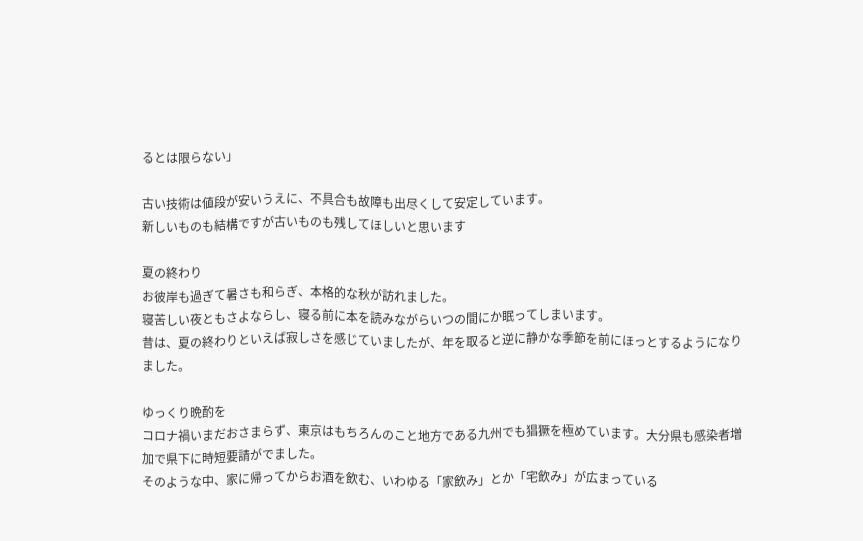るとは限らない」

古い技術は値段が安いうえに、不具合も故障も出尽くして安定しています。
新しいものも結構ですが古いものも残してほしいと思います

夏の終わり
お彼岸も過ぎて暑さも和らぎ、本格的な秋が訪れました。
寝苦しい夜ともさよならし、寝る前に本を読みながらいつの間にか眠ってしまいます。
昔は、夏の終わりといえば寂しさを感じていましたが、年を取ると逆に静かな季節を前にほっとするようになりました。

ゆっくり晩酌を
コロナ禍いまだおさまらず、東京はもちろんのこと地方である九州でも猖獗を極めています。大分県も感染者増加で県下に時短要請がでました。
そのような中、家に帰ってからお酒を飲む、いわゆる「家飲み」とか「宅飲み」が広まっている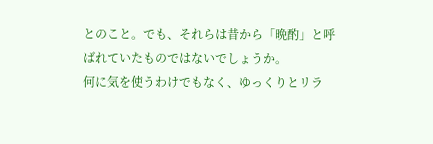とのこと。でも、それらは昔から「晩酌」と呼ばれていたものではないでしょうか。
何に気を使うわけでもなく、ゆっくりとリラ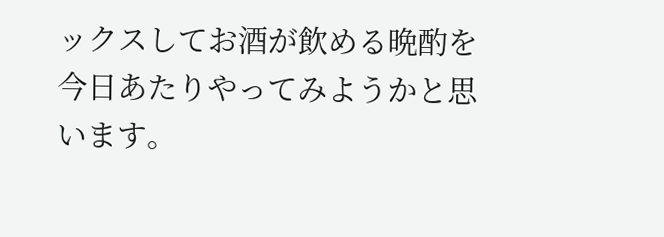ックスしてお酒が飲める晩酌を今日あたりやってみようかと思います。